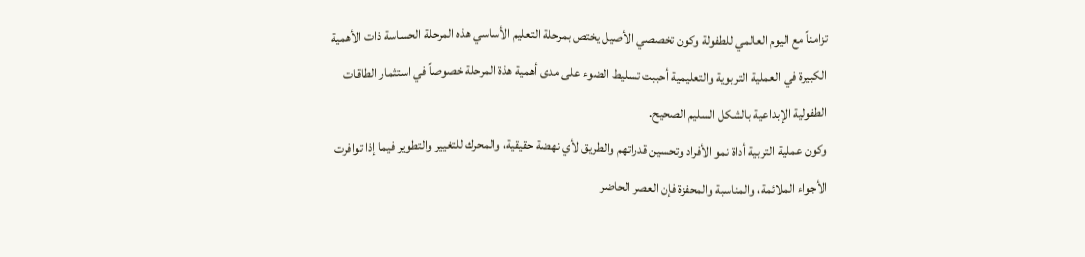تزامناً مع اليوم العالمي للطفولة وكون تخصصي الأصيل يختص بمرحلة التعليم الأساسي هذه المرحلة الحساسة ذات الأهمية الكبيرة في العملية التربوية والتعليمية أحببت تسليط الضوء على مدى أهمية هذة المرحلة خصوصاً في استثمار الطاقات الطفولية الإبداعية بالشكل السليم الصحيح.
وكون عملية التربية أداة نمو الأفراد وتحسين قدراتهم والطريق لأي نهضة حقيقية، والمحرك للتغيير والتطوير فيما إذا توافرت الأجواء الملائمة، والمناسبة والمحفزة فإن العصر الحاضر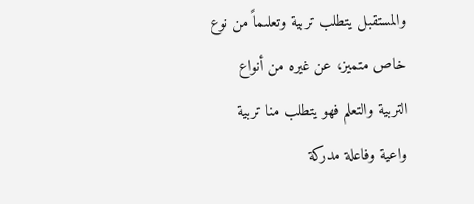والمستقبل يتطلب تربية وتعلىماً من نوع خاص متميز، عن غيره من أنواع التربية والتعلم فهو يتطلب منا تربية واعية وفاعلة مدركة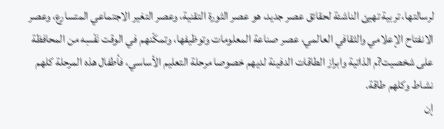لرسالتها، تربية تهيئ الناشئة لحقائق عصر جديد، هو عصر الثورة التقنية، وعصر التغير الاجتماعي المتسارع، وعصر الانفتاح الإعلامي والثقافي العالمي، عصر صناعة المعلومات وتوظيفها، وتمكّنهم في الوقت نَفْسِه من المحافظة على شخصيت?م الذاتية وابراز الطاقات الدفينة لديهم خصوصا مرحلة التعليم الأساسي، فأطفال هذه المرحلة كلهم نشاط وكلهم طاقة.
إن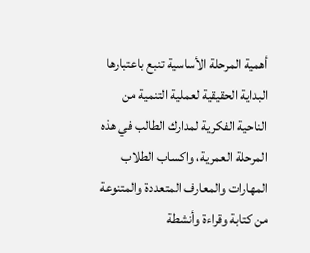أهمية المرحلة الأساسية تنبع باعتبارها البداية الحقيقية لعملية التنمية من الناحية الفكرية لمدارك الطالب في هذه المرحلة العمرية، واكساب الطلاب المهارات والمعارف المتعددة والمتنوعة من كتابة وقراءة وأنشطة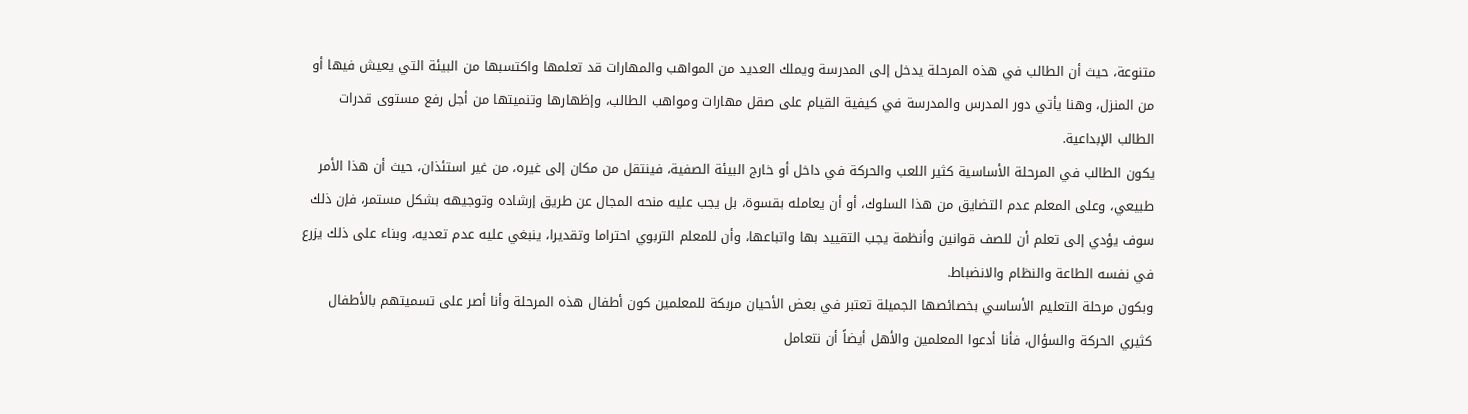متنوعة، حيث أن الطالب في هذه المرحلة يدخل إلى المدرسة ويملك العديد من المواهب والمهارات قد تعلمها واكتسبها من البيئة التي يعيش فيها أو من المنزل، وهنا يأتي دور المدرس والمدرسة في كيفية القيام على صقل مهارات ومواهب الطالب، وإظهارها وتنميتها من أجل رفع مستوى قدرات الطالب الإبداعية.
يكون الطالب في المرحلة الأساسية كثير اللعب والحركة في داخل أو خارج البيئة الصفية، فينتقل من مكان إلى غيره، من غير استئذان، حيث أن هذا الأمر طبيعي، وعلى المعلم عدم التضايق من هذا السلوك، أو أن يعامله بقسوة، بل يجب عليه منحه المجال عن طريق إرشاده وتوجيهه بشكل مستمر، فإن ذلك سوف يؤدي إلى تعلم أن للصف قوانين وأنظمة يجب التقييد بها واتباعها، وأن للمعلم التربوي احتراما وتقديرا، ينبغي عليه عدم تعديه، وبناء على ذلك يزرع في نفسه الطاعة والنظام والانضباط.
وبكون مرحلة التعليم الأساسي بخصائصها الجميلة تعتبر في بعض الأحيان مربكة للمعلمين كون أطفال هذه المرحلة وأنا أصر على تسميتهم بالأطفال كثيري الحركة والسؤال، فأنا أدعوا المعلمين والأهل أيضاً أن نتعامل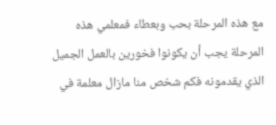مع هذه المرحلة بحب وبعطاء فمعلمي هذه المرحلة يجب أن يكونوا فخورين بالعمل الجميل الذي يقدمونه فكم شخص منا مازال معلمة في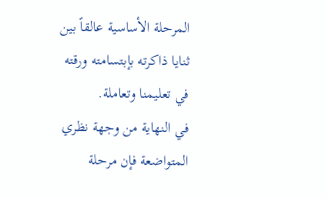المرحلة الأساسية عالقاً بين ثنايا ذاكرته بإبتسامته ورقته في تعليمنا وتعاملة.
في النهاية من وجهة نظري المتواضعة فإن مرحلة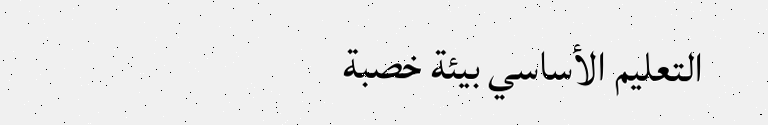التعليم الأساسي بيئة خصبة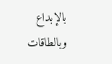بالإبداع وبالطاقات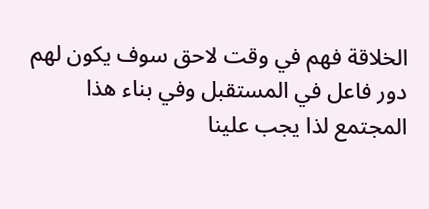الخلاقة فهم في وقت لاحق سوف يكون لهم دور فاعل في المستقبل وفي بناء هذا المجتمع لذا يجب علينا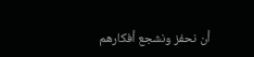أن نحفز ونشجع أفكارهم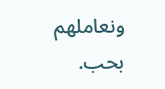ونعاملهم بحب.